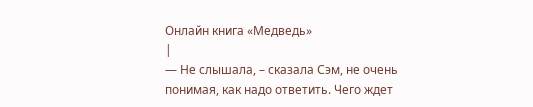Онлайн книга «Медведь»
|
— Не слышала, – сказала Сэм, не очень понимая, как надо ответить. Чего ждет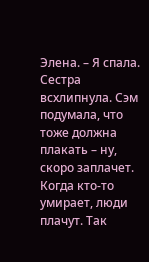Элена. – Я спала. Сестра всхлипнула. Сэм подумала, что тоже должна плакать – ну, скоро заплачет. Когда кто-то умирает, люди плачут. Так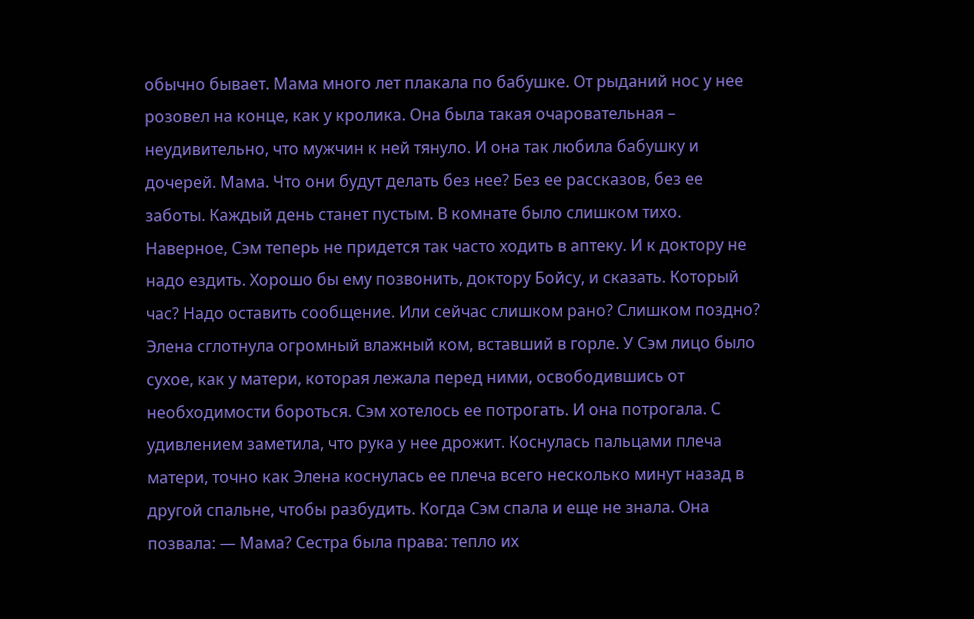обычно бывает. Мама много лет плакала по бабушке. От рыданий нос у нее розовел на конце, как у кролика. Она была такая очаровательная – неудивительно, что мужчин к ней тянуло. И она так любила бабушку и дочерей. Мама. Что они будут делать без нее? Без ее рассказов, без ее заботы. Каждый день станет пустым. В комнате было слишком тихо. Наверное, Сэм теперь не придется так часто ходить в аптеку. И к доктору не надо ездить. Хорошо бы ему позвонить, доктору Бойсу, и сказать. Который час? Надо оставить сообщение. Или сейчас слишком рано? Слишком поздно? Элена сглотнула огромный влажный ком, вставший в горле. У Сэм лицо было сухое, как у матери, которая лежала перед ними, освободившись от необходимости бороться. Сэм хотелось ее потрогать. И она потрогала. С удивлением заметила, что рука у нее дрожит. Коснулась пальцами плеча матери, точно как Элена коснулась ее плеча всего несколько минут назад в другой спальне, чтобы разбудить. Когда Сэм спала и еще не знала. Она позвала: — Мама? Сестра была права: тепло их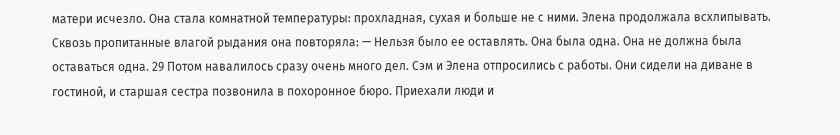матери исчезло. Она стала комнатной температуры: прохладная, сухая и больше не с ними. Элена продолжала всхлипывать. Сквозь пропитанные влагой рыдания она повторяла: — Нельзя было ее оставлять. Она была одна. Она не должна была оставаться одна. 29 Потом навалилось сразу очень много дел. Сэм и Элена отпросились с работы. Они сидели на диване в гостиной, и старшая сестра позвонила в похоронное бюро. Приехали люди и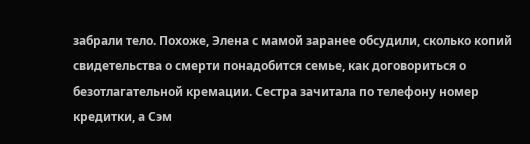забрали тело. Похоже, Элена с мамой заранее обсудили, сколько копий свидетельства о смерти понадобится семье, как договориться о безотлагательной кремации. Сестра зачитала по телефону номер кредитки, а Сэм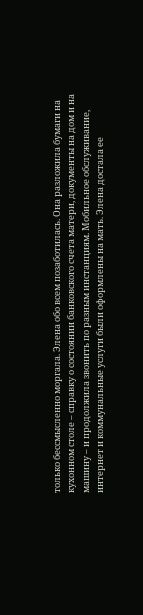только бессмысленно моргала. Элена обо всем позаботилась. Она разложила бумаги на кухонном столе – справку о состоянии банковского счета матери, документы на дом и на машину – и продолжила звонить по разным инстанциям. Мобильное обслуживание, интернет и коммунальные услуги были оформлены на мать. Элена достала ее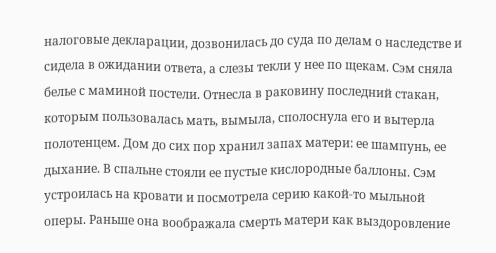налоговые декларации, дозвонилась до суда по делам о наследстве и сидела в ожидании ответа, а слезы текли у нее по щекам. Сэм сняла белье с маминой постели. Отнесла в раковину последний стакан, которым пользовалась мать, вымыла, сполоснула его и вытерла полотенцем. Дом до сих пор хранил запах матери: ее шампунь, ее дыхание. В спальне стояли ее пустые кислородные баллоны. Сэм устроилась на кровати и посмотрела серию какой-то мыльной оперы. Раньше она воображала смерть матери как выздоровление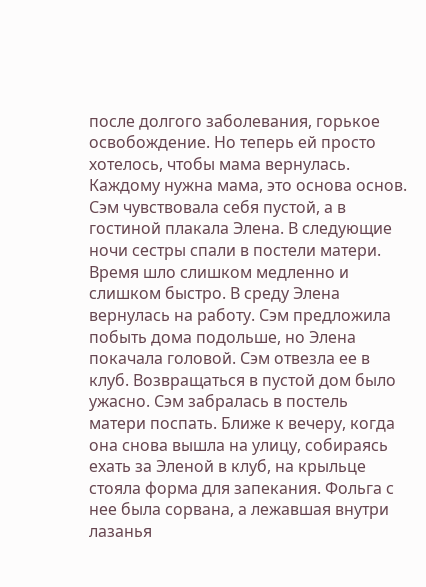после долгого заболевания, горькое освобождение. Но теперь ей просто хотелось, чтобы мама вернулась. Каждому нужна мама, это основа основ. Сэм чувствовала себя пустой, а в гостиной плакала Элена. В следующие ночи сестры спали в постели матери. Время шло слишком медленно и слишком быстро. В среду Элена вернулась на работу. Сэм предложила побыть дома подольше, но Элена покачала головой. Сэм отвезла ее в клуб. Возвращаться в пустой дом было ужасно. Сэм забралась в постель матери поспать. Ближе к вечеру, когда она снова вышла на улицу, собираясь ехать за Эленой в клуб, на крыльце стояла форма для запекания. Фольга с нее была сорвана, а лежавшая внутри лазанья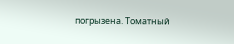погрызена. Томатный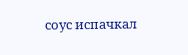соус испачкал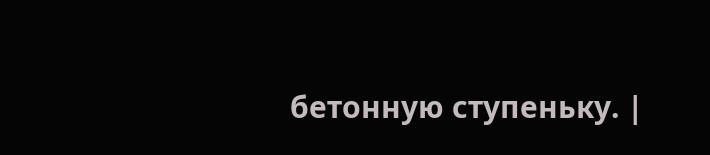бетонную ступеньку. |